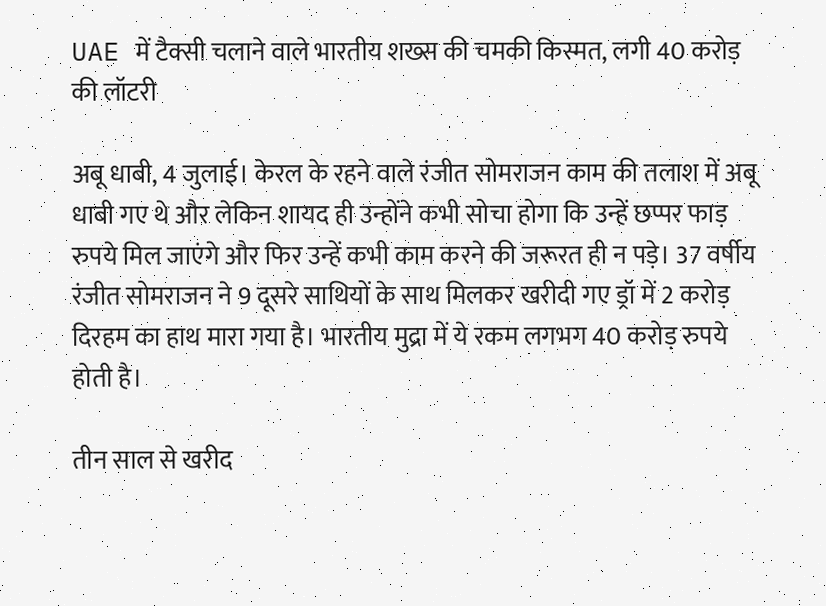UAE में टैक्सी चलाने वाले भारतीय शख्स की चमकी किस्मत, लगी 40 करोड़ की लॉटरी

अबू धाबी, 4 जुलाई। केरल के रहने वाले रंजीत सोमराजन काम की तलाश में अबू धाबी गए थे और लेकिन शायद ही उन्होंने कभी सोचा होगा कि उन्हें छप्पर फाड़ रुपये मिल जाएंगे और फिर उन्हें कभी काम करने की जरूरत ही न पड़े। 37 वर्षीय रंजीत सोमराजन ने 9 दूसरे साथियों के साथ मिलकर खरीदी गए ड्रॉ में 2 करोड़ दिरहम का हाथ मारा गया है। भारतीय मुद्रा में ये रकम लगभग 40 करोड़ रुपये होती है।

तीन साल से खरीद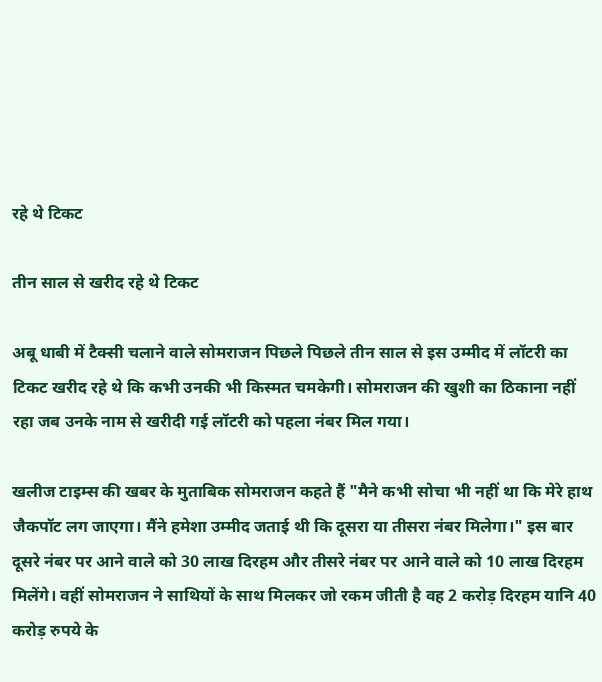रहे थे टिकट

तीन साल से खरीद रहे थे टिकट

अबू धाबी में टैक्सी चलाने वाले सोमराजन पिछले पिछले तीन साल से इस उम्मीद में लॉटरी का टिकट खरीद रहे थे कि कभी उनकी भी किस्मत चमकेगी। सोमराजन की खुशी का ठिकाना नहीं रहा जब उनके नाम से खरीदी गई लॉटरी को पहला नंबर मिल गया।

खलीज टाइम्स की खबर के मुताबिक सोमराजन कहते हैं "मैने कभी सोचा भी नहीं था कि मेरे हाथ जैकपॉट लग जाएगा। मैंने हमेशा उम्मीद जताई थी कि दूसरा या तीसरा नंबर मिलेगा।" इस बार दूसरे नंबर पर आने वाले को 30 लाख दिरहम और तीसरे नंबर पर आने वाले को 10 लाख दिरहम मिलेंगे। वहीं सोमराजन ने साथियों के साथ मिलकर जो रकम जीती है वह 2 करोड़ दिरहम यानि 40 करोड़ रुपये के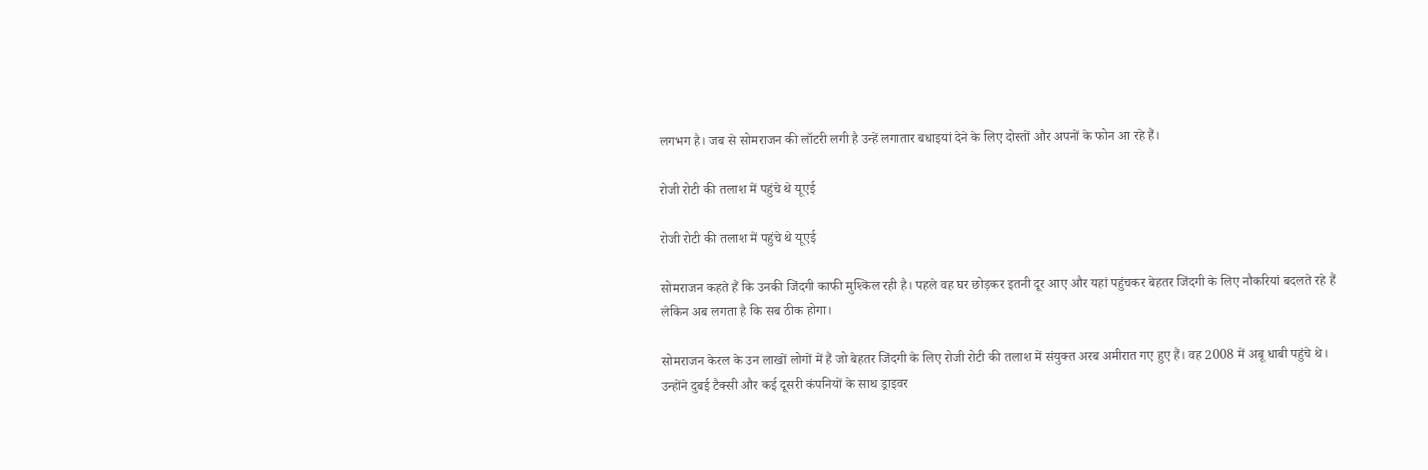लगभग है। जब से सोमराजन की लॉटरी लगी है उन्हें लगातार बधाइयां देने के लिए दोस्तों और अपनों के फोन आ रहे हैं।

रोजी रोटी की तलाश में पहुंचे थे यूएई

रोजी रोटी की तलाश में पहुंचे थे यूएई

सोमराजन कहते हैं कि उनकी जिंदगी काफी मुश्किल रही है। पहले वह घर छोड़कर इतनी दूर आए और यहां पहुंचकर बेहतर जिंदगी के लिए नौकरियां बदलते रहे हैं लेकिन अब लगता है कि सब ठीक होगा।

सोमराजन केरल के उन लाखों लोगों में हैं जो बेहतर जिंदगी के लिए रोजी रोटी की तलाश में संयुक्त अरब अमीरात गए हुए हैं। वह 2008 में अबू धाबी पहुंचे थे। उन्होंने दुबई टैक्सी और कई दूसरी कंपनियों के साथ ड्राइवर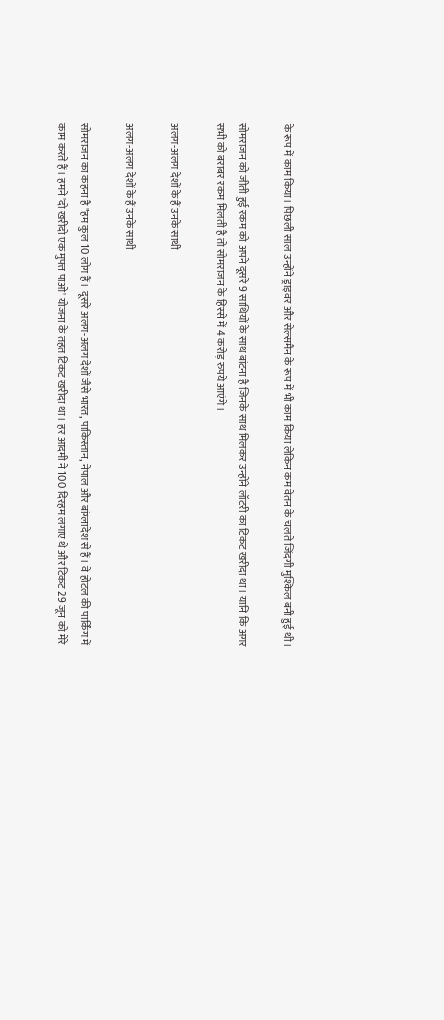के रूप में काम किया। पिछली साल उन्होंने ड्राइवर और सेल्समैन के रूप में भी काम किया लेकिन कम वेतन के चलते जिंदगी मुश्किल बनी हुई थी।

सोमराजन को जीती हुई रकम को अपने दूसरे 9 साथियों के साथ बांटना है जिनके साथ मिलकर उन्होंने लॉटरी का टिकट खरीदा था। यानि कि अगर सभी को बराबर रकम मिलती है तो सोमराजन के हिस्से में 4 करोड़ रुपये आएंगे।

अलग-अलग देशों के हैं उनके साथी

अलग-अलग देशों के हैं उनके साथी

सोमराजन का कहना है "हम कुल 10 लोग हैं। दूसरे अलग-अलग देशों जैसे भारत, पाकिस्तान, नेपाल और बांग्लादेश से हैं। वे होटल की पार्किंग में काम करते हैं। हमने 'दो खरीदो एक मुफ्त पाओ' योजना के तहत टिकट खरीदा था। हर आदमी ने 100 दिरहम लगाए थे और टिकट 29 जून को मेरे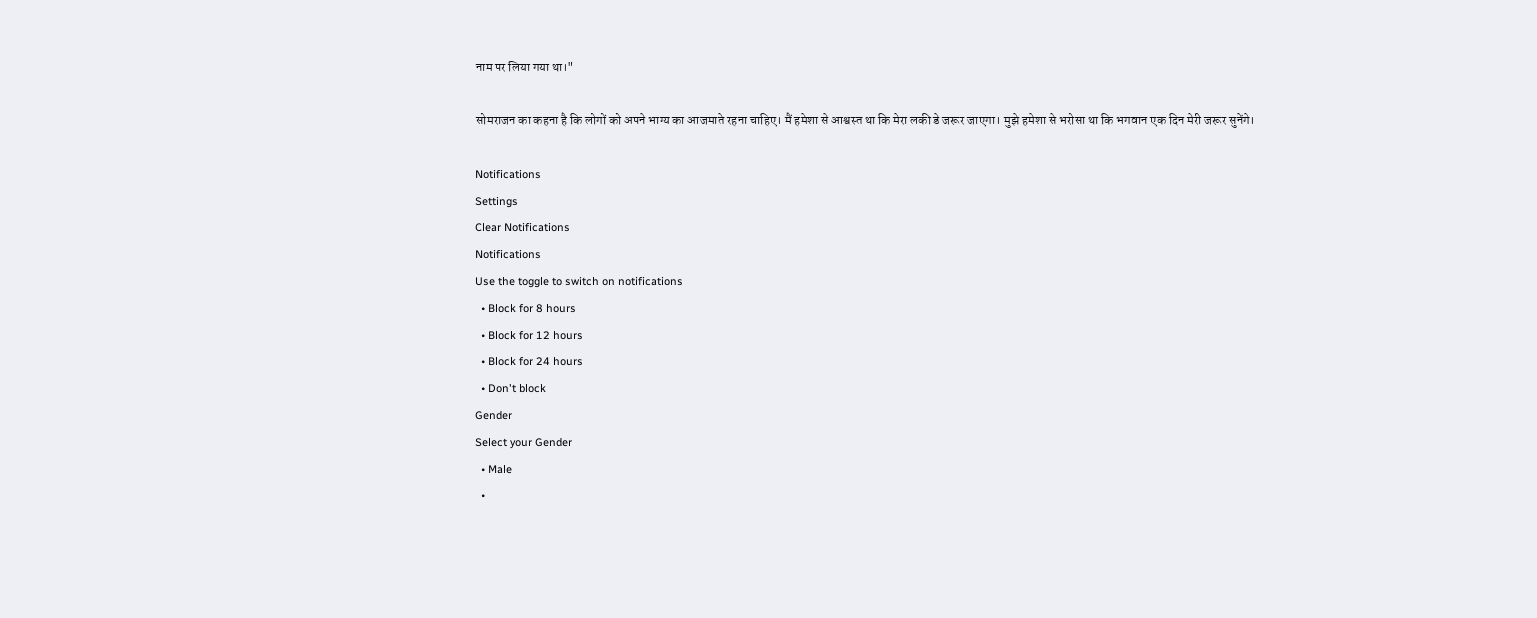नाम पर लिया गया था।"

सोमराजन का कहना है कि लोगों को अपने भाग्य का आजमाते रहना चाहिए। मैं हमेशा से आश्वस्त था कि मेरा लकी डे जरूर जाएगा। मुझे हमेशा से भरोसा था कि भगवान एक दिन मेरी जरूर सुनेंगे।

Notifications
Settings
Clear Notifications
Notifications
Use the toggle to switch on notifications
  • Block for 8 hours
  • Block for 12 hours
  • Block for 24 hours
  • Don't block
Gender
Select your Gender
  • Male
  •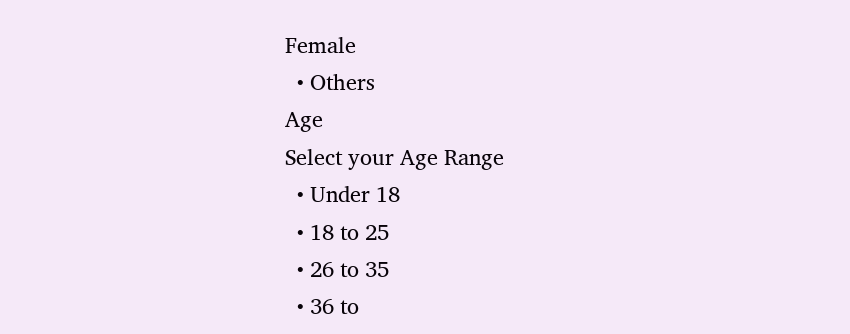Female
  • Others
Age
Select your Age Range
  • Under 18
  • 18 to 25
  • 26 to 35
  • 36 to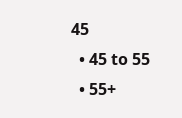45
  • 45 to 55
  • 55+